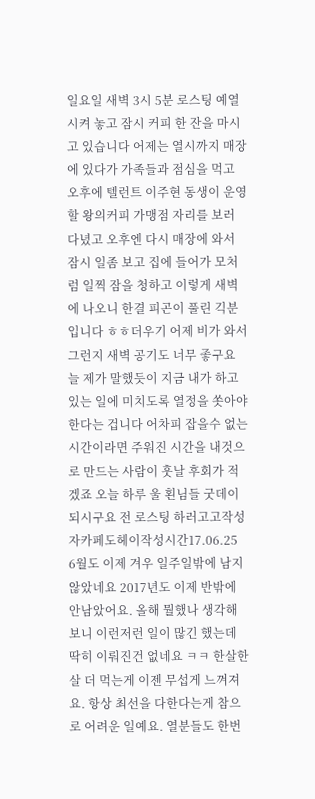일요일 새벽 3시 5분 로스팅 예열 시켜 놓고 잠시 커피 한 잔을 마시고 있습니다 어제는 열시까지 매장에 있다가 가족들과 점심을 먹고 오후에 텔런트 이주현 동생이 운영할 왕의커피 가맹점 자리를 보러 다녔고 오후엔 다시 매장에 와서 잠시 일좀 보고 집에 들어가 모처럼 일찍 잠을 청하고 이렇게 새벽에 나오니 한결 피곤이 풀린 긱분입니다 ㅎㅎ더우기 어제 비가 와서 그런지 새벽 공기도 너무 좋구요 늘 제가 말했듯이 지금 내가 하고 있는 일에 미치도록 열정을 쏫아야 한다는 겁니다 어차피 잡을수 없는 시간이라면 주워진 시간을 내것으로 만드는 사람이 훗날 후회가 적겠죠 오늘 하루 울 횐님들 굿데이 되시구요 전 로스팅 하러고고작성자카페도헤이작성시간17.06.25
6월도 이제 겨우 일주일밖에 남지 않았네요 2017년도 이제 반밖에 안남았어요. 올해 뭘했나 생각해보니 이런저런 일이 많긴 했는데 딱히 이뤄진건 없네요 ㅋㅋ 한살한살 더 먹는게 이젠 무섭게 느껴져요. 항상 최선을 다한다는게 참으로 어려운 일예요. 열분들도 한번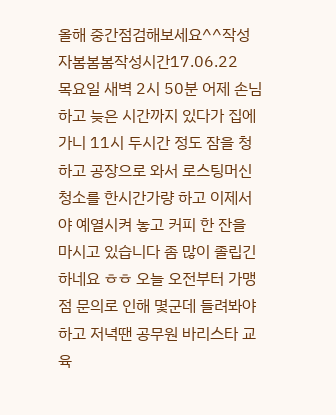올해 중간점검해보세요^^작성자봄봄봄작성시간17.06.22
목요일 새벽 2시 50분 어제 손님하고 늦은 시간까지 있다가 집에가니 11시 두시간 정도 잠을 청하고 공장으로 와서 로스팅머신 청소를 한시간가량 하고 이제서야 예열시켜 놓고 커피 한 잔을 마시고 있습니다 좀 많이 졸립긴 하네요 ㅎㅎ 오늘 오전부터 가맹점 문의로 인해 몇군데 들려봐야 하고 저녁땐 공무원 바리스타 교육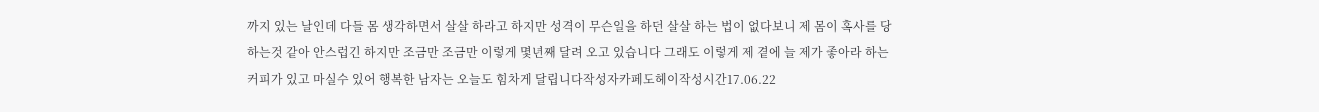까지 있는 날인데 다들 몸 생각하면서 살살 하라고 하지만 성격이 무슨일을 하던 살살 하는 법이 없다보니 제 몸이 혹사를 당하는것 같아 안스럽긴 하지만 조금만 조금만 이렇게 몇년째 달려 오고 있습니다 그래도 이렇게 제 곁에 늘 제가 좋아라 하는 커피가 있고 마실수 있어 행복한 남자는 오늘도 힘차게 달립니다작성자카페도헤이작성시간17.06.22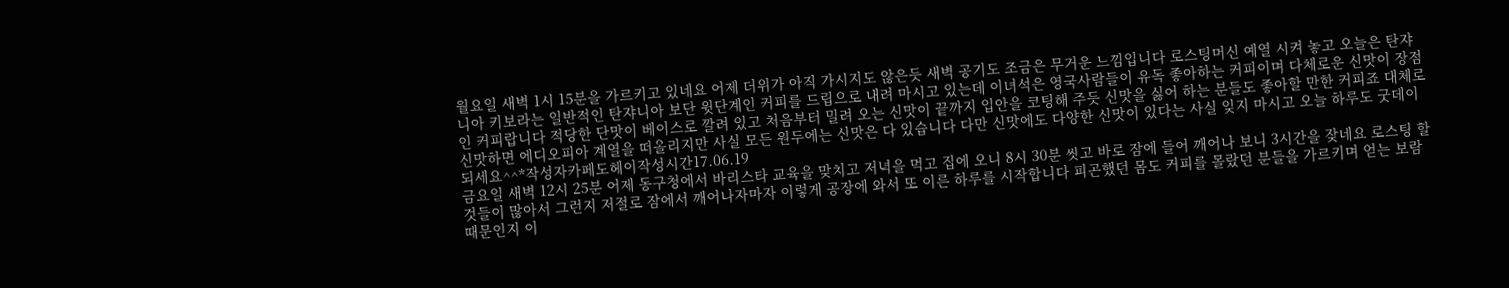월요일 새벽 1시 15분을 가르키고 있네요 어제 더위가 아직 가시지도 않은듯 새벽 공기도 조금은 무거운 느낌입니다 로스팅머신 예열 시켜 놓고 오늘은 탄쟈니아 키보라는 일반적인 탄쟈니아 보단 윗단계인 커피를 드립으로 내려 마시고 있는데 이녀석은 영국사람들이 유독 좋아하는 커피이며 다체로운 신맛이 장점인 커피랍니다 적당한 단맛이 베이스로 깔려 있고 처음부터 밀려 오는 신맛이 끝까지 입안을 코팅해 주듯 신맛을 싫어 하는 분들도 좋아할 만한 커피죠 대체로 신맛하면 에디오피아 계열을 떠올리지만 사실 모든 원두에는 신맛은 다 있습니다 다만 신맛에도 다양한 신맛이 있다는 사실 잊지 마시고 오늘 하루도 굿데이 되세요^^*작성자카페도헤이작성시간17.06.19
금요일 새벽 12시 25분 어제 동구청에서 바리스타 교육을 맞치고 저녁을 먹고 집에 오니 8시 30분 씻고 바로 잠에 들어 깨어나 보니 3시간을 잦네요 로스팅 할 것들이 많아서 그런지 저절로 잠에서 깨어나자마자 이렇게 공장에 와서 또 이른 하루를 시작합니다 피곤했던 몸도 커피를 몰랐던 분들을 가르키며 얻는 보람때문인지 이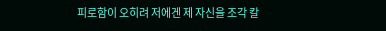피로함이 오히려 저에겐 제 자신을 조각 칼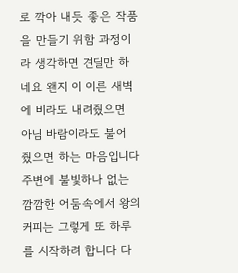로 깍아 내듯 좋은 작품을 만들기 위함 과정이라 생각하면 견딜만 하네요 왠지 이 이른 새벽에 비라도 내려줬으면 아님 바람이라도 불어 줬으면 하는 마음입니다 주변에 불빛하나 없는 깜깜한 어둠속에서 왕의커피는 그렇게 또 하루를 시작하려 합니다 다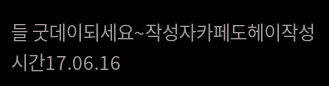들 굿데이되세요~작성자카페도헤이작성시간17.06.16